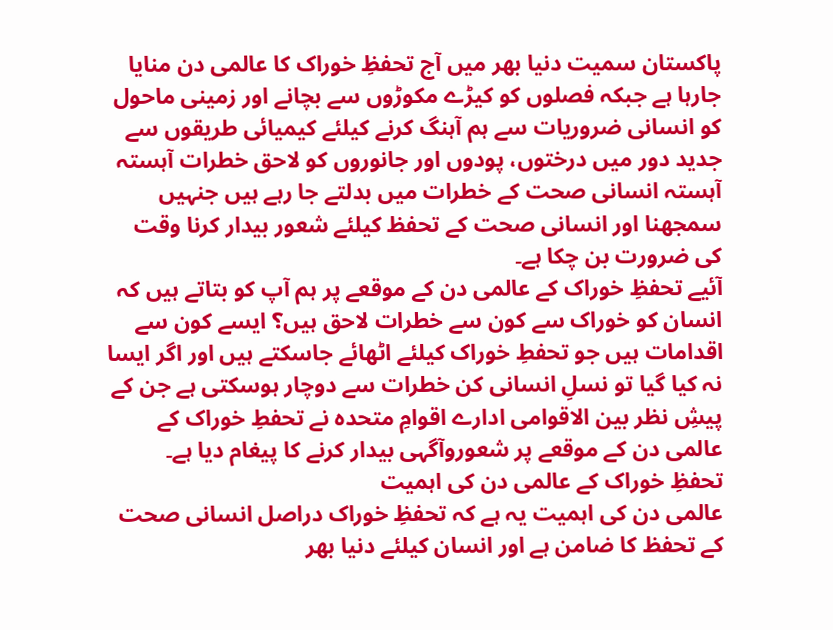پاکستان سمیت دنیا بھر میں آج تحفظِ خوراک کا عالمی دن منایا جارہا ہے جبکہ فصلوں کو کیڑے مکوڑوں سے بچانے اور زمینی ماحول کو انسانی ضروریات سے ہم آہنگ کرنے کیلئے کیمیائی طریقوں سے جدید دور میں درختوں، پودوں اور جانوروں کو لاحق خطرات آہستہ آہستہ انسانی صحت کے خطرات میں بدلتے جا رہے ہیں جنہیں سمجھنا اور انسانی صحت کے تحفظ کیلئے شعور بیدار کرنا وقت کی ضرورت بن چکا ہے۔
آئیے تحفظِ خوراک کے عالمی دن کے موقعے پر ہم آپ کو بتاتے ہیں کہ انسان کو خوراک سے کون سے خطرات لاحق ہیں؟ ایسے کون سے اقدامات ہیں جو تحفطِ خوراک کیلئے اٹھائے جاسکتے ہیں اور اگر ایسا نہ کیا گیا تو نسلِ انسانی کن خطرات سے دوچار ہوسکتی ہے جن کے پیشِ نظر بین الاقوامی ادارے اقوامِ متحدہ نے تحفطِ خوراک کے عالمی دن کے موقعے پر شعوروآگہی بیدار کرنے کا پیغام دیا ہے۔
تحفظِ خوراک کے عالمی دن کی اہمیت
عالمی دن کی اہمیت یہ ہے کہ تحفظِ خوراک دراصل انسانی صحت کے تحفظ کا ضامن ہے اور انسان کیلئے دنیا بھر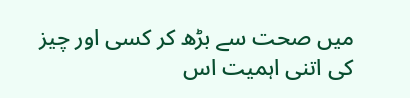میں صحت سے بڑھ کر کسی اور چیز کی اتنی اہمیت اس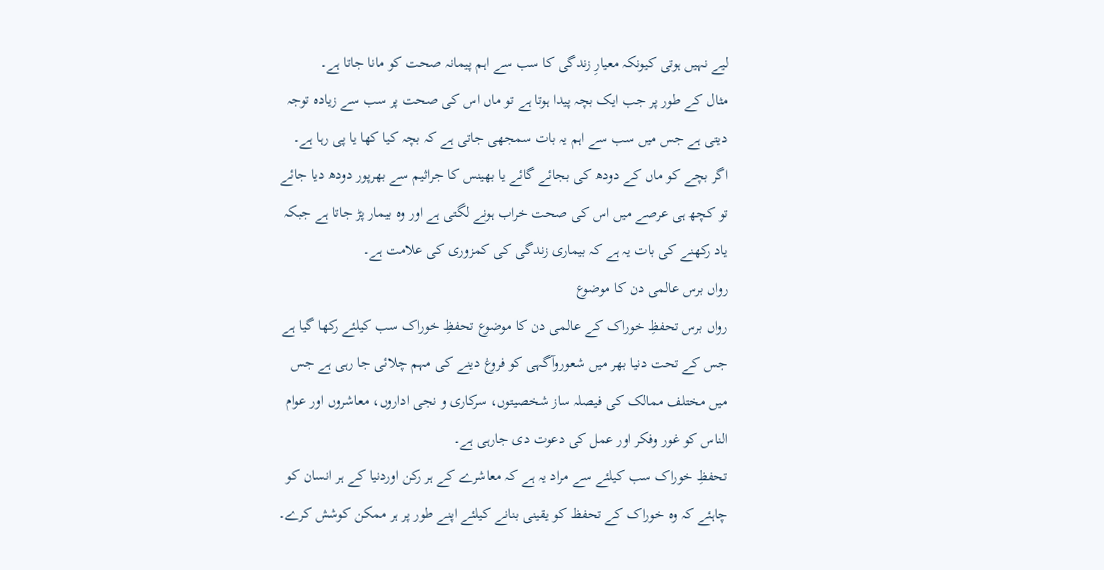لیے نہیں ہوتی کیونکہ معیارِ زندگی کا سب سے اہم پیمانہ صحت کو مانا جاتا ہے۔
مثال کے طور پر جب ایک بچہ پیدا ہوتا ہے تو ماں اس کی صحت پر سب سے زیادہ توجہ دیتی ہے جس میں سب سے اہم یہ بات سمجھی جاتی ہے کہ بچہ کیا کھا یا پی رہا ہے۔
اگر بچے کو ماں کے دودھ کی بجائے گائے یا بھینس کا جراثیم سے بھرپور دودھ دیا جائے تو کچھ ہی عرصے میں اس کی صحت خراب ہونے لگتی ہے اور وہ بیمار پڑ جاتا ہے جبکہ یاد رکھنے کی بات یہ ہے کہ بیماری زندگی کی کمزوری کی علامت ہے۔
رواں برس عالمی دن کا موضوع
رواں برس تحفظِ خوراک کے عالمی دن کا موضوع تحفظِ خوراک سب کیلئے رکھا گیا ہے جس کے تحت دنیا بھر میں شعوروآگہی کو فروغ دینے کی مہم چلائی جا رہی ہے جس میں مختلف ممالک کی فیصلہ ساز شخصیتوں، سرکاری و نجی اداروں، معاشروں اور عوام الناس کو غور وفکر اور عمل کی دعوت دی جارہی ہے۔
تحفظِ خوراک سب کیلئے سے مراد یہ ہے کہ معاشرے کے ہر رکن اوردنیا کے ہر انسان کو چاہئے کہ وہ خوراک کے تحفظ کو یقینی بنانے کیلئے اپنے طور پر ہر ممکن کوشش کرے۔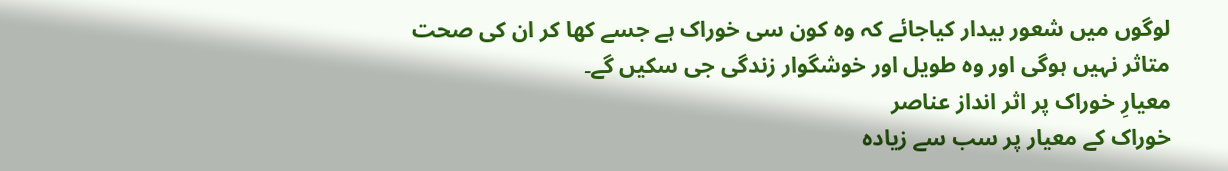لوگوں میں شعور بیدار کیاجائے کہ وہ کون سی خوراک ہے جسے کھا کر ان کی صحت متاثر نہیں ہوگی اور وہ طویل اور خوشگوار زندگی جی سکیں گے۔
معیارِ خوراک پر اثر انداز عناصر
خوراک کے معیار پر سب سے زیادہ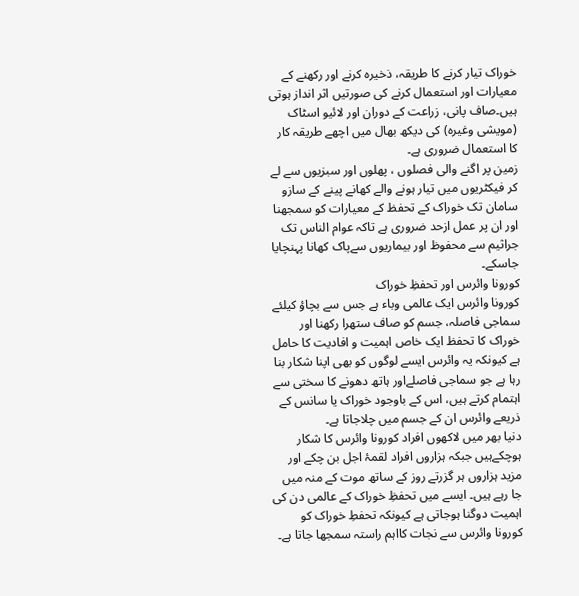خوراک تیار کرنے کا طریقہ، ذخیرہ کرنے اور رکھنے کے معیارات اور استعمال کرنے کی صورتیں اثر انداز ہوتی ہیں۔صاف پانی، زراعت کے دوران اور لائیو اسٹاک (مویشی وغیرہ) کی دیکھ بھال میں اچھے طریقہ کار کا استعمال ضروری ہے۔
زمین پر اگنے والی فصلوں ، پھلوں اور سبزیوں سے لے کر فیکٹریوں میں تیار ہونے والے کھانے پینے کے سازو سامان تک خوراک کے تحفظ کے معیارات کو سمجھنا اور ان پر عمل ازحد ضروری ہے تاکہ عوام الناس تک جراثیم سے محفوظ اور بیماریوں سےپاک کھانا پہنچایا جاسکے۔
کورونا وائرس اور تحفظِ خوراک
کورونا وائرس ایک عالمی وباء ہے جس سے بچاؤ کیلئے سماجی فاصلہ، جسم کو صاف ستھرا رکھنا اور خوراک کا تحفظ ایک خاص اہمیت و افادیت کا حامل ہے کیونکہ یہ وائرس ایسے لوگوں کو بھی اپنا شکار بنا رہا ہے جو سماجی فاصلےاور ہاتھ دھونے کا سختی سے اہتمام کرتے ہیں، اس کے باوجود خوراک یا سانس کے ذریعے وائرس ان کے جسم میں چلاجاتا ہے۔
دنیا بھر میں لاکھوں افراد کورونا وائرس کا شکار ہوچکےہیں جبکہ ہزاروں افراد لقمۂ اجل بن چکے اور مزید ہزاروں ہر گزرتے روز کے ساتھ موت کے منہ میں جا رہے ہیں۔ ایسے میں تحفظِ خوراک کے عالمی دن کی اہمیت دوگنا ہوجاتی ہے کیونکہ تحفطِ خوراک کو کورونا وائرس سے نجات کااہم راستہ سمجھا جاتا ہے۔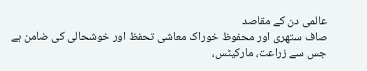عالمی دن کے مقاصد
صاف ستھری اور محفوظ خوراک معاشی تحفظ اور خوشحالی کی ضامن ہے جس سے زراعت، مارکیٹس،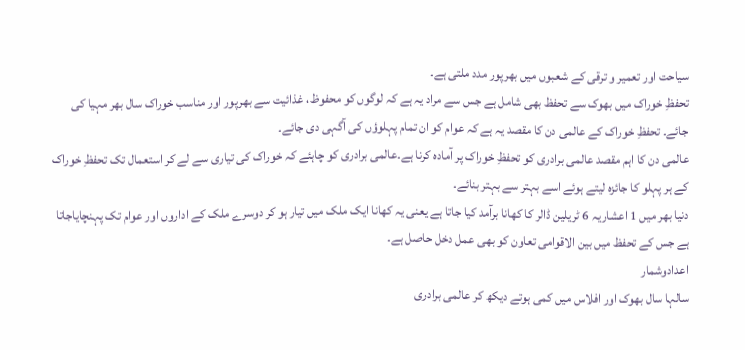سیاحت اور تعمیر و ترقی کے شعبوں میں بھرپور مدد ملتی ہے۔
تحفظِ خوراک میں بھوک سے تحفظ بھی شامل ہے جس سے مراد یہ ہے کہ لوگوں کو محفوظ، غذائیت سے بھرپور اور مناسب خوراک سال بھر مہیا کی جائے۔ تحفظِ خوراک کے عالمی دن کا مقصد یہ ہے کہ عوام کو ان تمام پہلوؤں کی آگہی دی جائے۔
عالمی دن کا اہم مقصد عالمی برادری کو تحفظِ خوراک پر آمادہ کرنا ہے۔عالمی برادری کو چاہئے کہ خوراک کی تیاری سے لے کر استعمال تک تحفظِ خوراک کے ہر پہلو کا جائزہ لیتے ہوئے اسے بہتر سے بہتر بنائے۔
دنیا بھر میں 1 اعشاریہ 6 ٹریلین ڈالر کا کھانا برآمد کیا جاتا ہے یعنی یہ کھانا ایک ملک میں تیار ہو کر دوسرے ملک کے اداروں اور عوام تک پہنچایاجاتا ہے جس کے تحفظ میں بین الاقوامی تعاون کو بھی عمل دخل حاصل ہے۔
اعدادوشمار
سالہا سال بھوک اور افلاس میں کمی ہوتے دیکھ کر عالمی برادری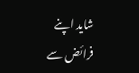شاید اپنے فرائض سے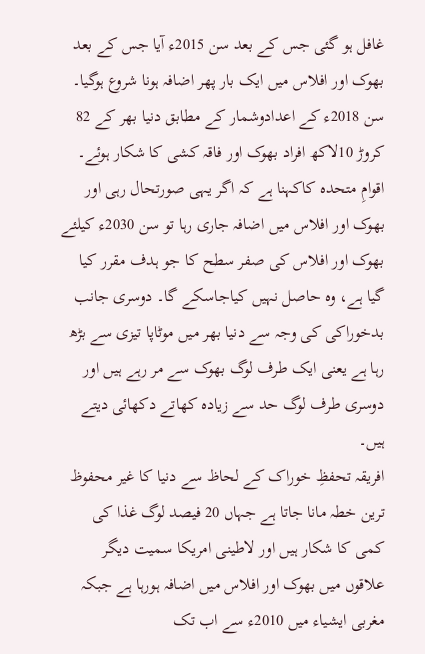غافل ہو گئی جس کے بعد سن 2015ء آیا جس کے بعد بھوک اور افلاس میں ایک بار پھر اضافہ ہونا شروع ہوگیا۔ سن 2018ء کے اعدادوشمار کے مطابق دنیا بھر کے 82 کروڑ 10لاکھ افراد بھوک اور فاقہ کشی کا شکار ہوئے۔
اقوامِ متحدہ کاکہنا ہے کہ اگر یہی صورتحال رہی اور بھوک اور افلاس میں اضافہ جاری رہا تو سن 2030ء کیلئے بھوک اور افلاس کی صفر سطح کا جو ہدف مقرر کیا گیا ہے، وہ حاصل نہیں کیاجاسکے گا۔ دوسری جانب بدخوراکی کی وجہ سے دنیا بھر میں موٹاپا تیزی سے بڑھ رہا ہے یعنی ایک طرف لوگ بھوک سے مر رہے ہیں اور دوسری طرف لوگ حد سے زیادہ کھاتے دکھائی دیتے ہیں۔
افریقہ تحفظِ خوراک کے لحاظ سے دنیا کا غیر محفوظ ترین خطہ مانا جاتا ہے جہاں 20 فیصد لوگ غذا کی کمی کا شکار ہیں اور لاطینی امریکا سمیت دیگر علاقوں میں بھوک اور افلاس میں اضافہ ہورہا ہے جبکہ مغربی ایشیاء میں 2010ء سے اب تک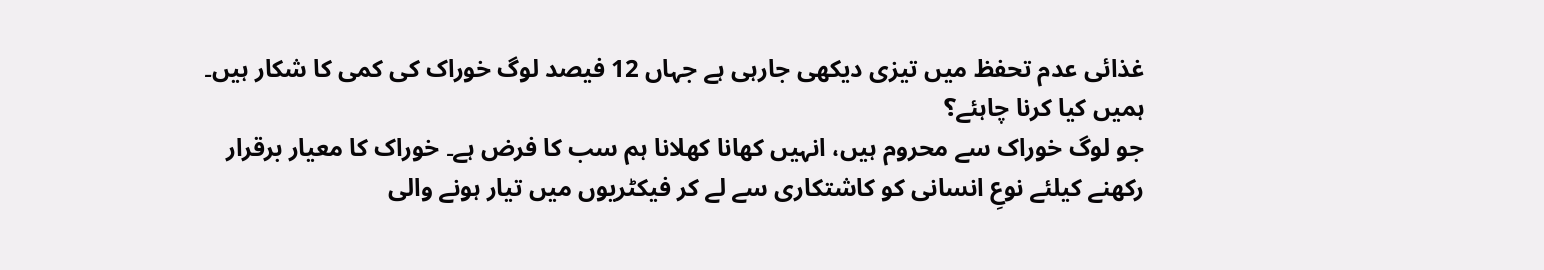غذائی عدم تحفظ میں تیزی دیکھی جارہی ہے جہاں 12 فیصد لوگ خوراک کی کمی کا شکار ہیں۔
ہمیں کیا کرنا چاہئے؟
جو لوگ خوراک سے محروم ہیں، انہیں کھانا کھلانا ہم سب کا فرض ہے۔ خوراک کا معیار برقرار رکھنے کیلئے نوعِ انسانی کو کاشتکاری سے لے کر فیکٹریوں میں تیار ہونے والی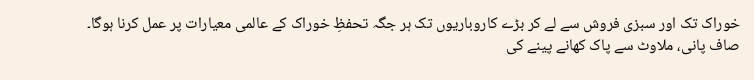خوراک تک اور سبزی فروش سے لے کر بڑے کاروباریوں تک ہر جگہ تحفظِ خوراک کے عالمی معیارات پر عمل کرنا ہوگا۔
صاف پانی، ملاوٹ سے پاک کھانے پینے کی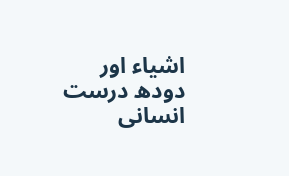اشیاء اور دودھ درست انسانی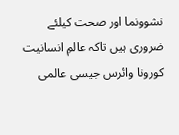نشوونما اور صحت کیلئے ضروری ہیں تاکہ عالمِ انسانیت کورونا وائرس جیسی عالمی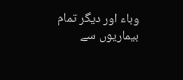وباء اور دیگر تمام بیماریوں سے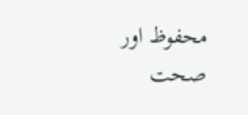محفوظ اور صحت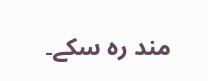مند رہ سکے۔